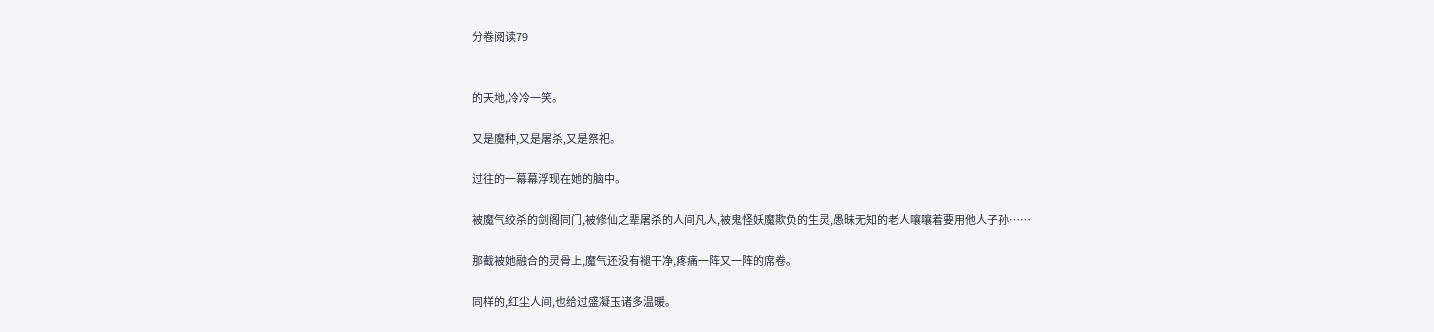分卷阅读79


的天地,冷冷一笑。

又是魔种,又是屠杀,又是祭祀。

过往的一幕幕浮现在她的脑中。

被魔气绞杀的剑阁同门,被修仙之辈屠杀的人间凡人,被鬼怪妖魔欺负的生灵,愚昧无知的老人嚷嚷着要用他人子孙……

那截被她融合的灵骨上,魔气还没有褪干净,疼痛一阵又一阵的席卷。

同样的,红尘人间,也给过盛凝玉诸多温暖。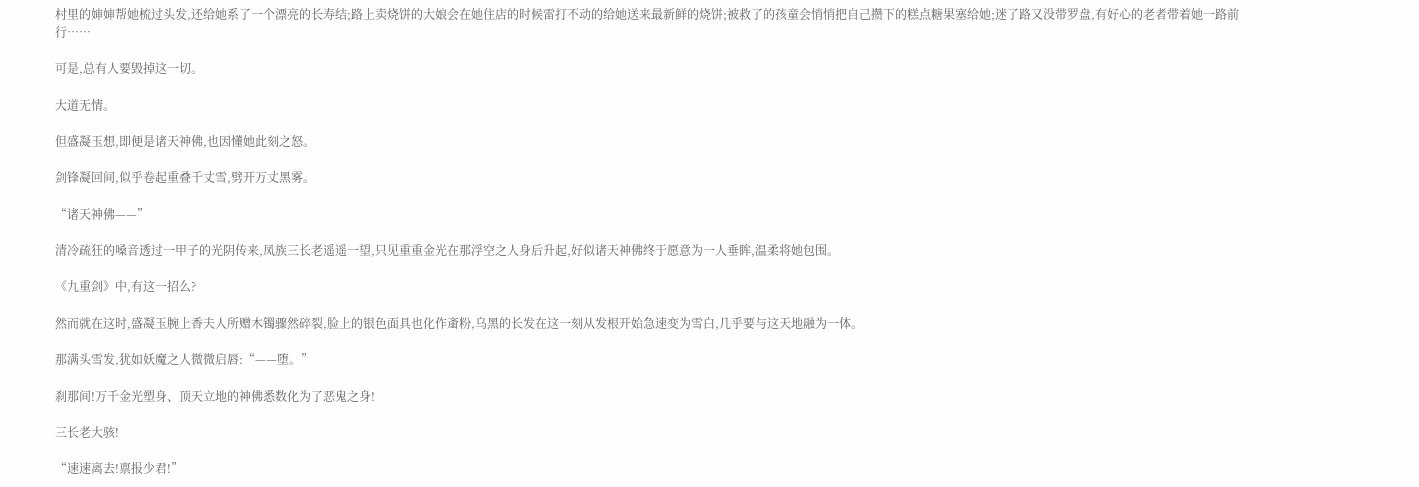村里的婶婶帮她梳过头发,还给她系了一个漂亮的长寿结;路上卖烧饼的大娘会在她住店的时候雷打不动的给她送来最新鲜的烧饼;被救了的孩童会悄悄把自己攒下的糕点糖果塞给她;迷了路又没带罗盘,有好心的老者带着她一路前行……

可是,总有人要毁掉这一切。

大道无情。

但盛凝玉想,即便是诸天神佛,也因懂她此刻之怒。

剑锋凝回间,似乎卷起重叠千丈雪,劈开万丈黑雾。

“诸天神佛——”

清冷疏狂的嗓音透过一甲子的光阴传来,凤族三长老遥遥一望,只见重重金光在那浮空之人身后升起,好似诸天神佛终于愿意为一人垂眸,温柔将她包围。

《九重剑》中,有这一招么?

然而就在这时,盛凝玉腕上香夫人所赠木镯骤然碎裂,脸上的银色面具也化作齑粉,乌黑的长发在这一刻从发根开始急速变为雪白,几乎要与这天地融为一体。

那满头雪发,犹如妖魔之人微微启唇:“——堕。”

刹那间!万千金光塑身、顶天立地的神佛悉数化为了恶鬼之身!

三长老大骇!

“速速离去!禀报少君!”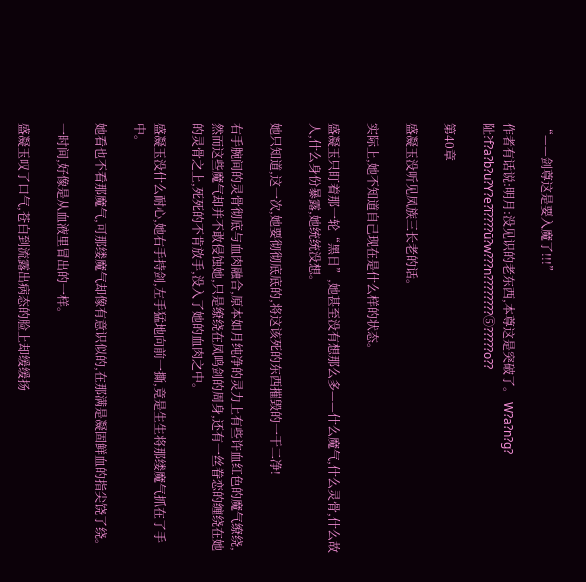“——剑尊这是要入魔了!!!”

作者有话说:明月:没见识的老东西,本尊这是突破了。 W?a?n?g?阯?f?a?b?u?Y?e?ī????ū?w???n????????⑤?????o??

第40章

盛凝玉没听见凤族三长老的话。

实际上,她不知道自己现在是什么样的状态。

盛凝玉只盯着那一轮“黑日”,她甚至没有想那么多——什么魔气,什么灵骨,什么故人,什么身份暴露,她统统没想。

她只知道,这一次,她要彻彻底底的,将这该死的东西摧毁的一干二净!

右手腕间的灵骨彻底与血肉融合,原本如月纯净的灵力上有些许血红色的魔气缭绕,然而这些魔气却并不敢侵蚀她,只是缭绕在凤鸣剑的周身,还有一丝眷恋的缠绕在她的灵骨之上,死死的不肯放手,没入了她的血肉之中。

盛凝玉没什么耐心,她右手持剑,左手猛地向前一撕,竟是生生将那缕魔气抓在了手中。

她看也不看那魔气,可那缕魔气却像有意识似的,在那满是凝固鲜血的指尖饶了绕。

一时间,好像是从血液里冒出的一样。

盛凝玉叹了口气,苍白到流露出病态的脸上却缓缓扬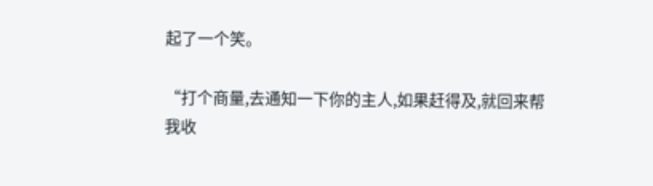起了一个笑。

“打个商量,去通知一下你的主人,如果赶得及,就回来帮我收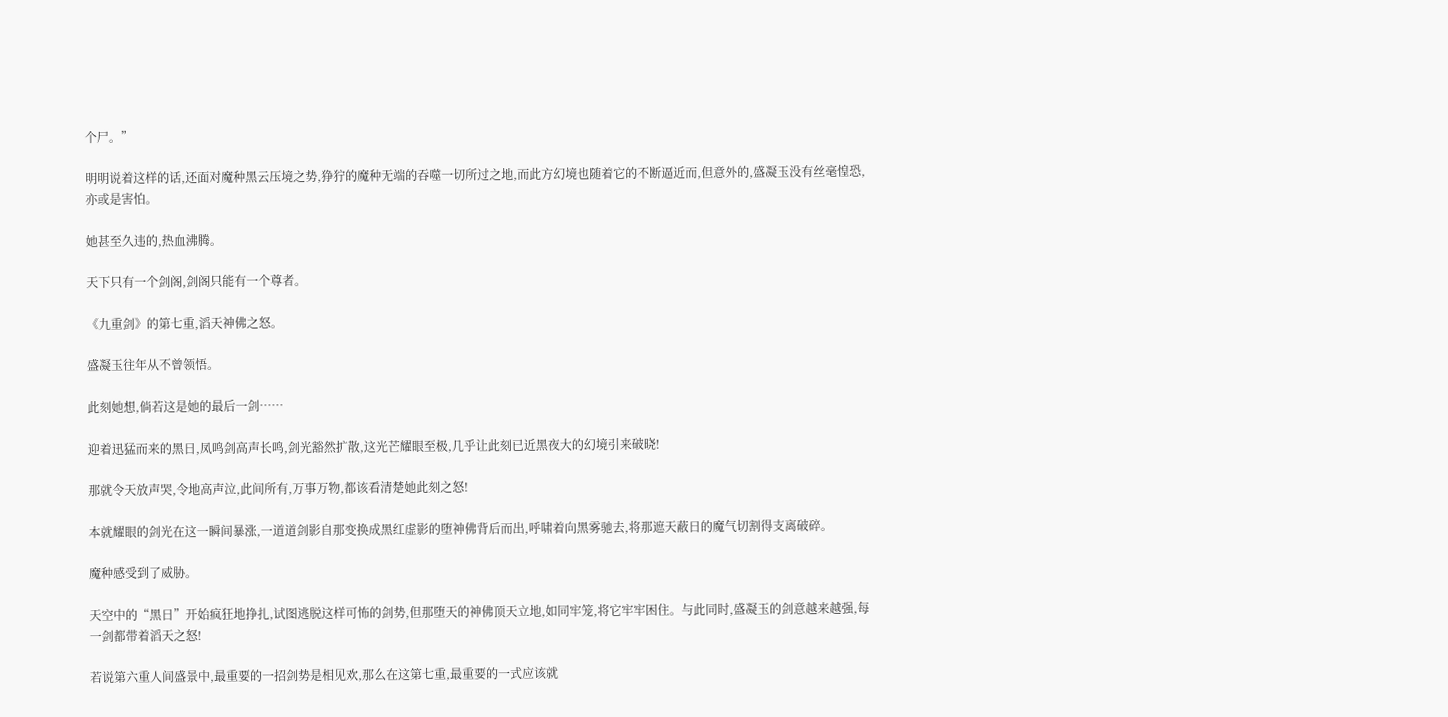个尸。”

明明说着这样的话,还面对魔种黑云压境之势,狰狞的魔种无端的吞噬一切所过之地,而此方幻境也随着它的不断逼近而,但意外的,盛凝玉没有丝毫惶恐,亦或是害怕。

她甚至久违的,热血沸腾。

天下只有一个剑阁,剑阁只能有一个尊者。

《九重剑》的第七重,滔天神佛之怒。

盛凝玉往年从不曾领悟。

此刻她想,倘若这是她的最后一剑……

迎着迅猛而来的黑日,凤鸣剑高声长鸣,剑光豁然扩散,这光芒耀眼至极,几乎让此刻已近黑夜大的幻境引来破晓!

那就令天放声哭,令地高声泣,此间所有,万事万物,都该看清楚她此刻之怒!

本就耀眼的剑光在这一瞬间暴涨,一道道剑影自那变换成黑红虚影的堕神佛背后而出,呼啸着向黑雾驰去,将那遮天蔽日的魔气切割得支离破碎。

魔种感受到了威胁。

天空中的“黑日”开始疯狂地挣扎,试图逃脱这样可怖的剑势,但那堕天的神佛顶天立地,如同牢笼,将它牢牢困住。与此同时,盛凝玉的剑意越来越强,每一剑都带着滔天之怒!

若说第六重人间盛景中,最重要的一招剑势是相见欢,那么在这第七重,最重要的一式应该就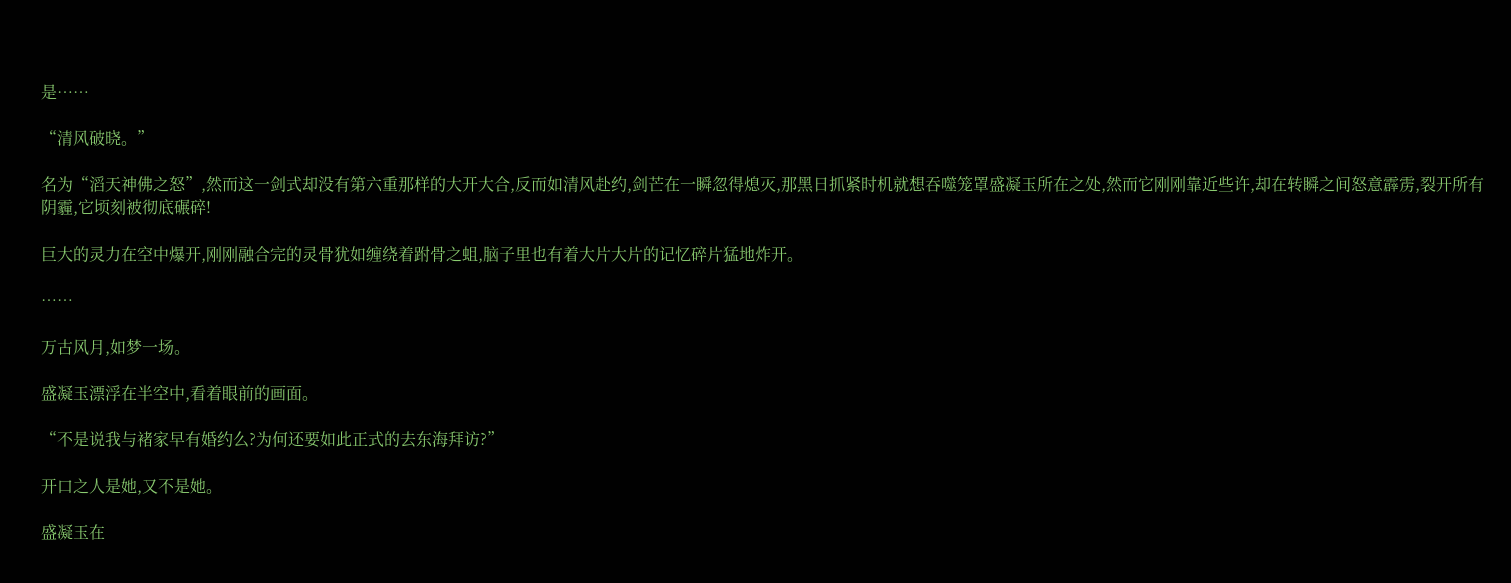是……

“清风破晓。”

名为“滔天神佛之怒”,然而这一剑式却没有第六重那样的大开大合,反而如清风赴约,剑芒在一瞬忽得熄灭,那黑日抓紧时机就想吞噬笼罩盛凝玉所在之处,然而它刚刚靠近些许,却在转瞬之间怒意霹雳,裂开所有阴霾,它顷刻被彻底碾碎!

巨大的灵力在空中爆开,刚刚融合完的灵骨犹如缠绕着跗骨之蛆,脑子里也有着大片大片的记忆碎片猛地炸开。

……

万古风月,如梦一场。

盛凝玉漂浮在半空中,看着眼前的画面。

“不是说我与褚家早有婚约么?为何还要如此正式的去东海拜访?”

开口之人是她,又不是她。

盛凝玉在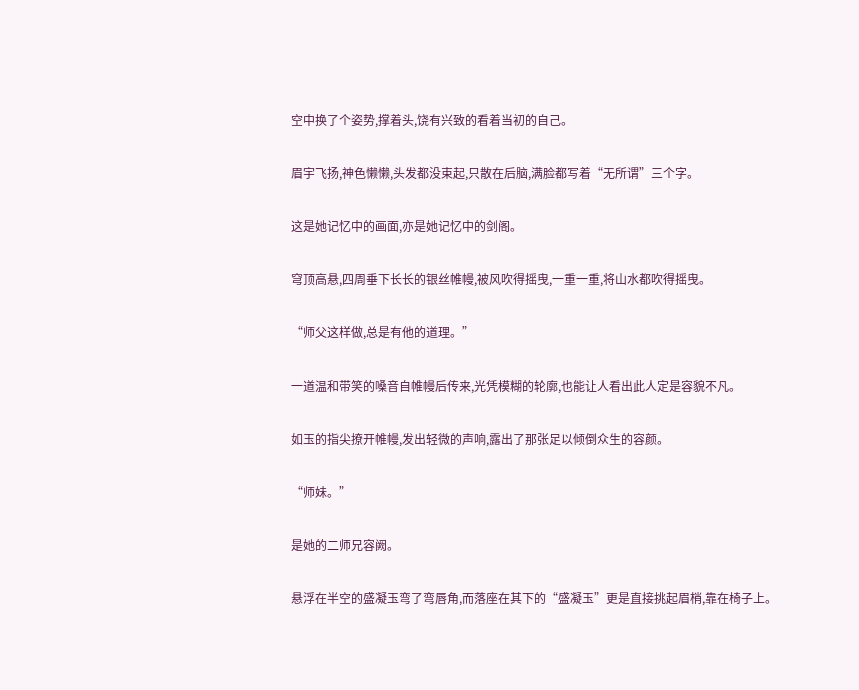空中换了个姿势,撑着头,饶有兴致的看着当初的自己。

眉宇飞扬,神色懒懒,头发都没束起,只散在后脑,满脸都写着“无所谓”三个字。

这是她记忆中的画面,亦是她记忆中的剑阁。

穹顶高悬,四周垂下长长的银丝帷幔,被风吹得摇曳,一重一重,将山水都吹得摇曳。

“师父这样做,总是有他的道理。”

一道温和带笑的嗓音自帷幔后传来,光凭模糊的轮廓,也能让人看出此人定是容貌不凡。

如玉的指尖撩开帷幔,发出轻微的声响,露出了那张足以倾倒众生的容颜。

“师妹。”

是她的二师兄容阙。

悬浮在半空的盛凝玉弯了弯唇角,而落座在其下的“盛凝玉”更是直接挑起眉梢,靠在椅子上。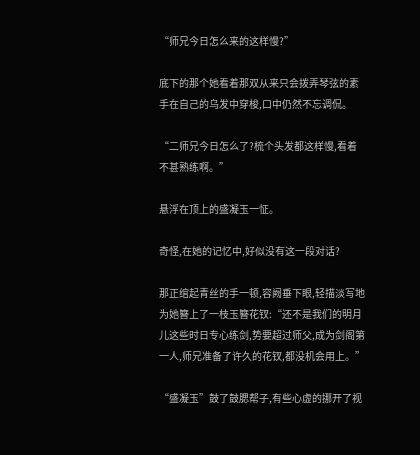“师兄今日怎么来的这样慢?”

底下的那个她看着那双从来只会拨弄琴弦的素手在自己的乌发中穿梭,口中仍然不忘调侃。

“二师兄今日怎么了?梳个头发都这样慢,看着不甚熟练啊。”

悬浮在顶上的盛凝玉一怔。

奇怪,在她的记忆中,好似没有这一段对话?

那正绾起青丝的手一顿,容阙垂下眼,轻描淡写地为她簪上了一枝玉簪花钗:“还不是我们的明月儿这些时日专心练剑,势要超过师父,成为剑阁第一人,师兄准备了许久的花钗,都没机会用上。”

“盛凝玉”鼓了鼓腮帮子,有些心虚的挪开了视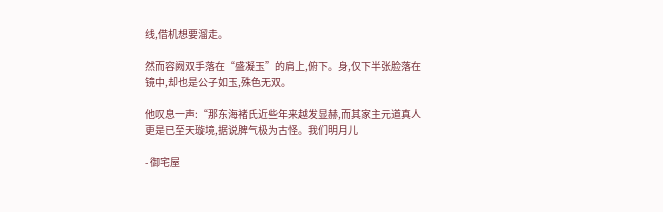线,借机想要溜走。

然而容阙双手落在“盛凝玉”的肩上,俯下。身,仅下半张脸落在镜中,却也是公子如玉,殊色无双。

他叹息一声:“那东海褚氏近些年来越发显赫,而其家主元道真人更是已至天璇境,据说脾气极为古怪。我们明月儿

- 御宅屋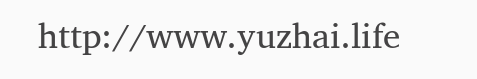http://www.yuzhai.life